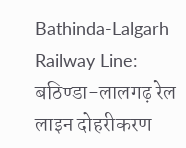Bathinda-Lalgarh Railway Line: बठिण्डा-लालगढ़ रेल लाइन दोहरीकरण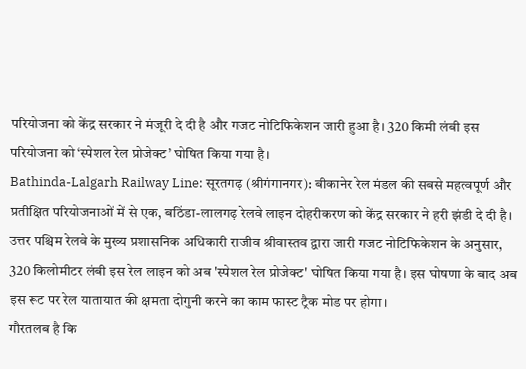परियोजना को केंद्र सरकार ने मंजूरी दे दी है और गजट नोटिफिकेशन जारी हुआ है। 320 किमी लंबी इस परियोजना को ‘स्पेशल रेल प्रोजेक्ट’ घोषित किया गया है।
Bathinda-Lalgarh Railway Line: सूरतगढ़ (श्रीगंगानगर): बीकानेर रेल मंडल की सबसे महत्वपूर्ण और प्रतीक्षित परियोजनाओं में से एक, बठिंडा-लालगढ़ रेलवे लाइन दोहरीकरण को केंद्र सरकार ने हरी झंडी दे दी है।
उत्तर पश्चिम रेलवे के मुख्य प्रशासनिक अधिकारी राजीव श्रीवास्तव द्वारा जारी गजट नोटिफिकेशन के अनुसार, 320 किलोमीटर लंबी इस रेल लाइन को अब 'स्पेशल रेल प्रोजेक्ट' घोषित किया गया है। इस घोषणा के बाद अब इस रूट पर रेल यातायात की क्षमता दोगुनी करने का काम फास्ट ट्रैक मोड पर होगा।
गौरतलब है कि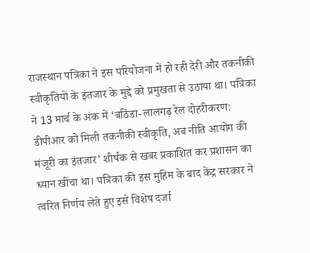राजस्थान पत्रिका ने इस परियोजना में हो रही देरी और तकनीकी स्वीकृतियों के इंतजार के मुद्दे को प्रमुखता से उठाया था। पत्रिका ने 13 मार्च के अंक में ‘बठिंडा-लालगढ़ रेल दोहरीकरण: डीपीआर को मिली तकनीकी स्वीकृति, अब नीति आयोग की मंजूरी का इंतजार’ शीर्षक से खबर प्रकाशित कर प्रशासन का ध्यान खींचा था। पत्रिका की इस मुहिम के बाद केंद्र सरकार ने त्वरित निर्णय लेते हुए इसे विशेष दर्जा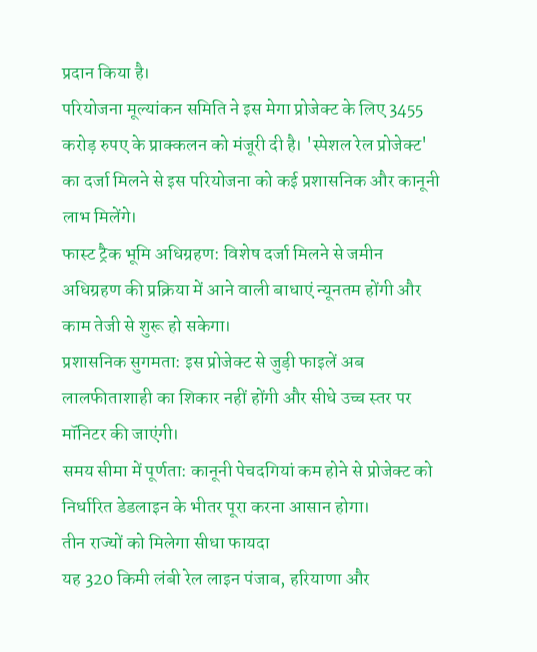प्रदान किया है।
परियोजना मूल्यांकन समिति ने इस मेगा प्रोजेक्ट के लिए 3455 करोड़ रुपए के प्राक्कलन को मंजूरी दी है। 'स्पेशल रेल प्रोजेक्ट' का दर्जा मिलने से इस परियोजना को कई प्रशासनिक और कानूनी लाभ मिलेंगे।
फास्ट ट्रैक भूमि अधिग्रहण: विशेष दर्जा मिलने से जमीन अधिग्रहण की प्रक्रिया में आने वाली बाधाएं न्यूनतम होंगी और काम तेजी से शुरू हो सकेगा।
प्रशासनिक सुगमता: इस प्रोजेक्ट से जुड़ी फाइलें अब लालफीताशाही का शिकार नहीं होंगी और सीधे उच्च स्तर पर मॉनिटर की जाएंगी।
समय सीमा में पूर्णता: कानूनी पेचदगियां कम होने से प्रोजेक्ट को निर्धारित डेडलाइन के भीतर पूरा करना आसान होगा।
तीन राज्यों को मिलेगा सीधा फायदा
यह 320 किमी लंबी रेल लाइन पंजाब, हरियाणा और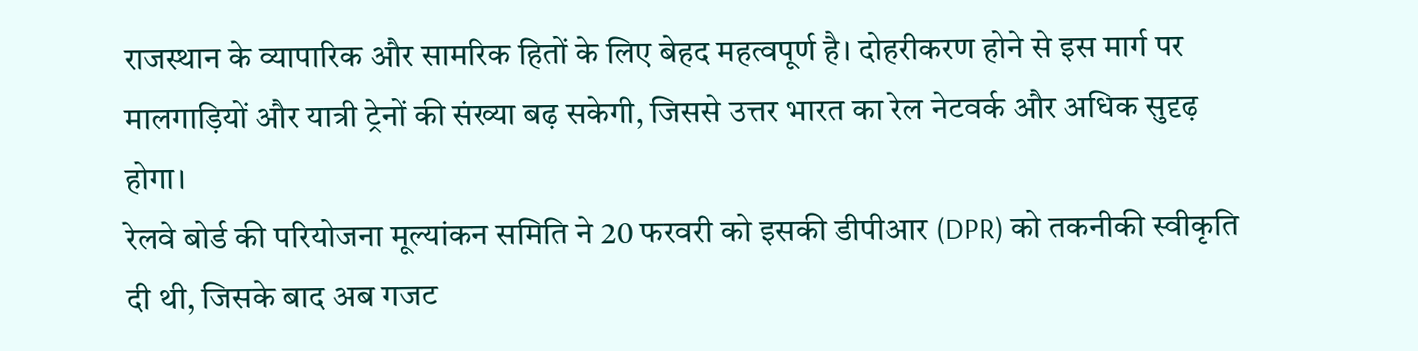राजस्थान के व्यापारिक और सामरिक हितों के लिए बेहद महत्वपूर्ण है। दोहरीकरण होने से इस मार्ग पर मालगाड़ियों और यात्री ट्रेनों की संख्या बढ़ सकेगी, जिससे उत्तर भारत का रेल नेटवर्क और अधिक सुदृढ़ होगा।
रेलवे बोर्ड की परियोजना मूल्यांकन समिति ने 20 फरवरी को इसकी डीपीआर (DPR) को तकनीकी स्वीकृति दी थी, जिसके बाद अब गजट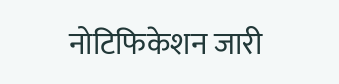नोटिफिकेशन जारी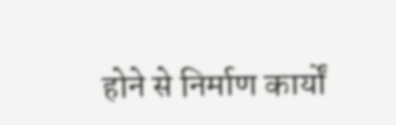होने से निर्माण कार्यों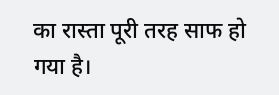का रास्ता पूरी तरह साफ हो गया है।